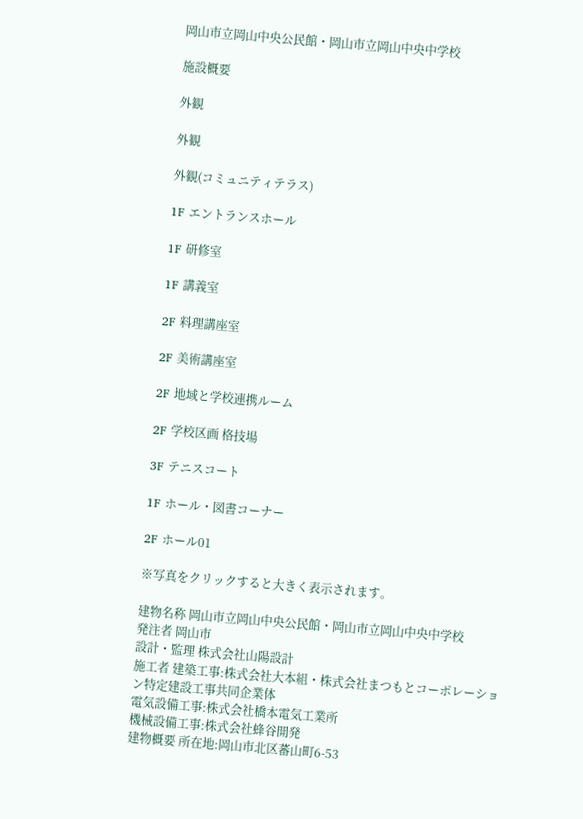岡山市立岡山中央公民館・岡山市立岡山中央中学校

施設概要

外観

外観

外観(コミュニティテラス)

1F エントランスホール

1F 研修室

1F 講義室

2F 料理講座室

2F 美術講座室

2F 地域と学校連携ルーム

2F 学校区画 格技場

3F テニスコート

1F ホール・図書コーナー

2F ホール01

※写真をクリックすると大きく表示されます。

建物名称 岡山市立岡山中央公民館・岡山市立岡山中央中学校
発注者 岡山市
設計・監理 株式会社山陽設計
施工者 建築工事:株式会社大本組・株式会社まつもとコーポレーション特定建設工事共同企業体
電気設備工事:株式会社橋本電気工業所
機械設備工事:株式会社蜂谷開発
建物概要 所在地:岡山市北区蕃山町6-53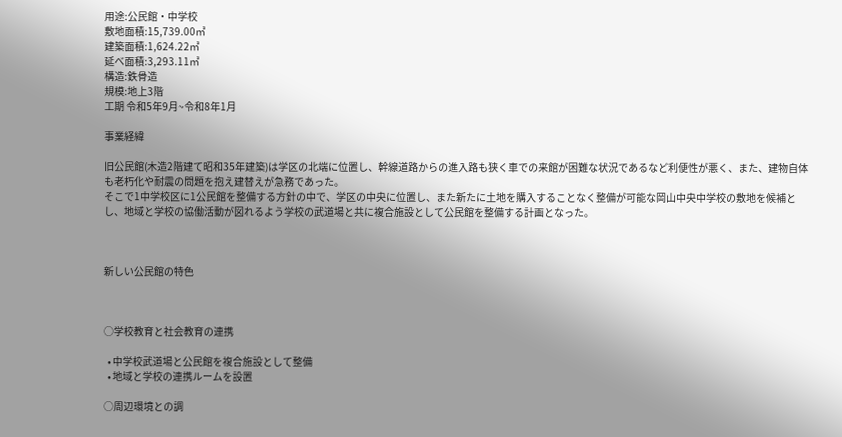用途:公民館・中学校
敷地面積:15,739.00㎡
建築面積:1,624.22㎡
延べ面積:3,293.11㎡
構造:鉄骨造
規模:地上3階
工期 令和5年9月~令和8年1月

事業経緯

旧公民館(木造2階建て昭和35年建築)は学区の北端に位置し、幹線道路からの進入路も狭く車での来館が困難な状況であるなど利便性が悪く、また、建物自体も老朽化や耐震の問題を抱え建替えが急務であった。
そこで1中学校区に1公民館を整備する方針の中で、学区の中央に位置し、また新たに土地を購入することなく整備が可能な岡山中央中学校の敷地を候補とし、地域と学校の協働活動が図れるよう学校の武道場と共に複合施設として公民館を整備する計画となった。



新しい公民館の特色



○学校教育と社会教育の連携

  • 中学校武道場と公民館を複合施設として整備
  • 地域と学校の連携ルームを設置

○周辺環境との調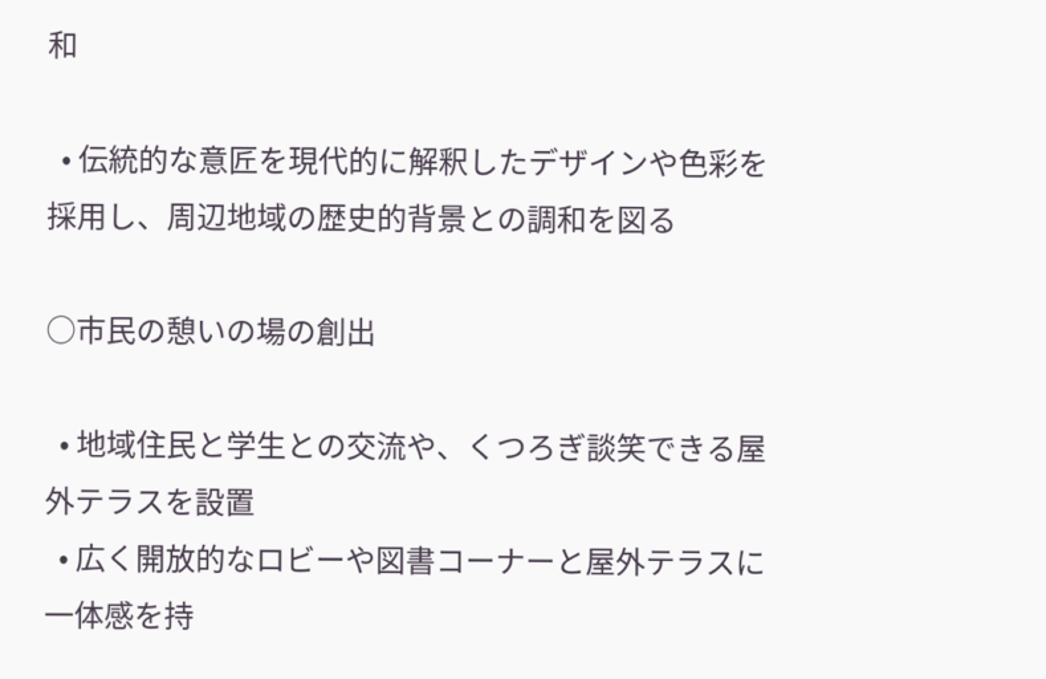和

  • 伝統的な意匠を現代的に解釈したデザインや色彩を採用し、周辺地域の歴史的背景との調和を図る

○市民の憩いの場の創出

  • 地域住民と学生との交流や、くつろぎ談笑できる屋外テラスを設置
  • 広く開放的なロビーや図書コーナーと屋外テラスに一体感を持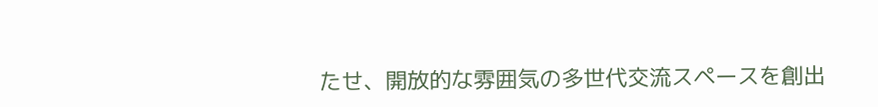たせ、開放的な雰囲気の多世代交流スペースを創出